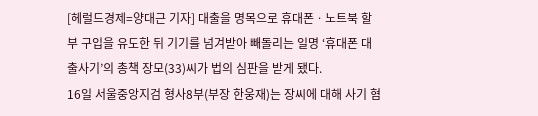[헤럴드경제=양대근 기자] 대출을 명목으로 휴대폰ㆍ노트북 할부 구입을 유도한 뒤 기기를 넘겨받아 빼돌리는 일명 ‘휴대폰 대출사기’의 총책 장모(33)씨가 법의 심판을 받게 됐다.
16일 서울중앙지검 형사8부(부장 한웅재)는 장씨에 대해 사기 혐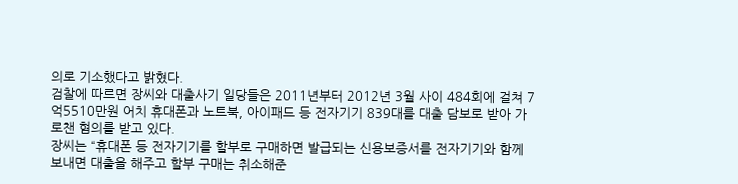의로 기소했다고 밝혔다.
검찰에 따르면 장씨와 대출사기 일당들은 2011년부터 2012년 3월 사이 484회에 걸쳐 7억5510만원 어치 휴대폰과 노트북, 아이패드 등 전자기기 839대를 대출 담보로 받아 가로챈 혐의를 받고 있다.
장씨는 “휴대폰 등 전자기기를 할부로 구매하면 발급되는 신용보증서를 전자기기와 함께 보내면 대출을 해주고 할부 구매는 취소해준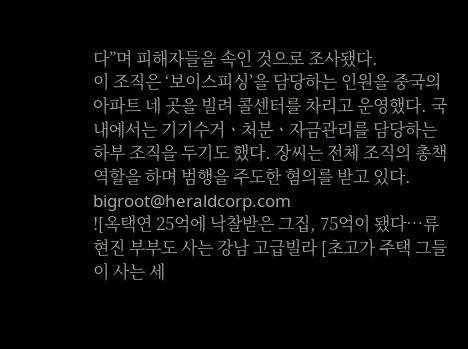다”며 피해자들을 속인 것으로 조사됐다.
이 조직은 ‘보이스피싱’을 담당하는 인원을 중국의 아파트 네 곳을 빌려 콜센터를 차리고 운영했다. 국내에서는 기기수거ㆍ처분ㆍ자금관리를 담당하는 하부 조직을 두기도 했다. 장씨는 전체 조직의 총책 역할을 하며 범행을 주도한 혐의를 받고 있다.
bigroot@heraldcorp.com
![옥택연 25억에 낙찰받은 그집, 75억이 됐다…류현진 부부도 사는 강남 고급빌라 [초고가 주택 그들이 사는 세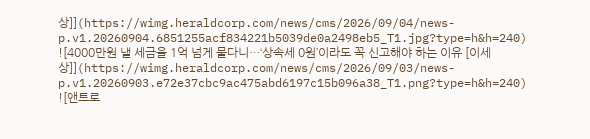상]](https://wimg.heraldcorp.com/news/cms/2026/09/04/news-p.v1.20260904.6851255acf834221b5039de0a2498eb5_T1.jpg?type=h&h=240)
![4000만원 낼 세금을 1억 넘게 물다니…‘상속세 0원’이라도 꼭 신고해야 하는 이유 [이세상]](https://wimg.heraldcorp.com/news/cms/2026/09/03/news-p.v1.20260903.e72e37cbc9ac475abd6197c15b096a38_T1.png?type=h&h=240)
![앤트로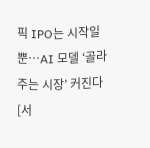픽 IPO는 시작일 뿐…AI 모델 ‘골라주는 시장’ 커진다 [서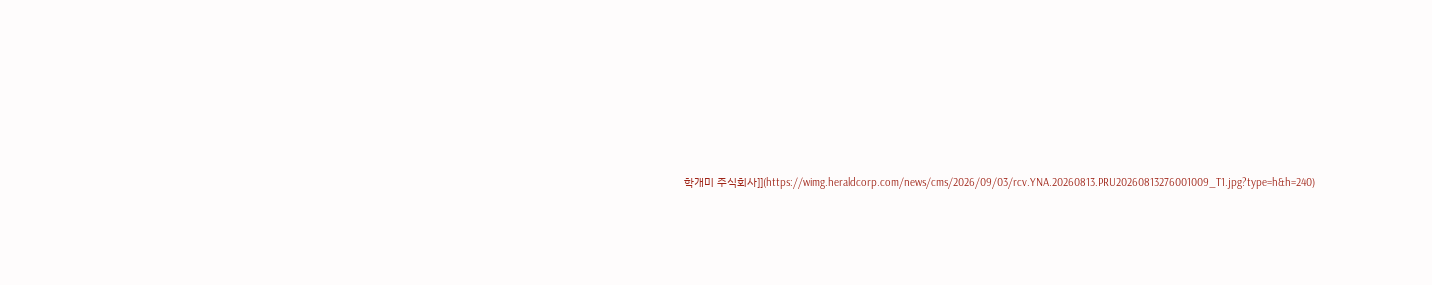학개미 주식회사]](https://wimg.heraldcorp.com/news/cms/2026/09/03/rcv.YNA.20260813.PRU20260813276001009_T1.jpg?type=h&h=240)